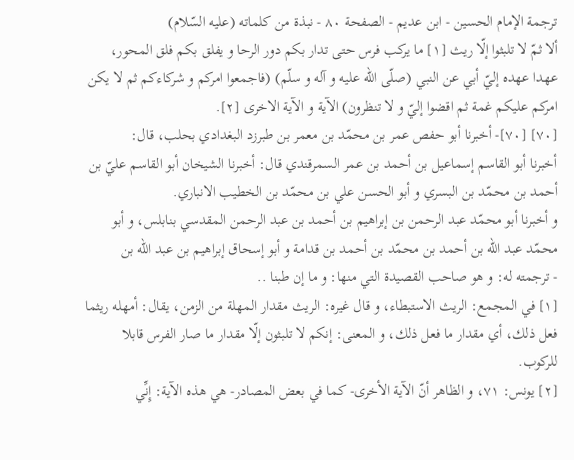ترجمة الإمام الحسين - ابن عديم - الصفحة ٨٠ - نبذة من كلماته (عليه السّلام)
ألا ثمّ لا تلبثوا إلّا ريث [١] ما يركب فرس حتى تدار بكم دور الرحا و يفلق بكم فلق المحور، عهدا عهده إليّ أبي عن النبي (صلّى اللّه عليه و آله و سلّم) (فاجمعوا امركم و شركاءكم ثم لا يكن امركم عليكم غمة ثم اقضوا إليّ و لا تنظرون) الآية و الآية الاخرى [٢].
[٧٠] [٧٠]- أخبرنا أبو حفص عمر بن محمّد بن معمر بن طبرزد البغدادي بحلب، قال:
أخبرنا أبو القاسم إسماعيل بن أحمد بن عمر السمرقندي قال: أخبرنا الشيخان أبو القاسم عليّ بن أحمد بن محمّد بن البسري و أبو الحسن علي بن محمّد بن الخطيب الانباري.
و أخبرنا أبو محمّد عبد الرحمن بن إبراهيم بن أحمد بن عبد الرحمن المقدسي بنابلس، و أبو محمّد عبد اللّه بن أحمد بن محمّد بن أحمد بن قدامة و أبو إسحاق إبراهيم بن عبد اللّه بن
- ترجمته له: و هو صاحب القصيدة التي منها: و ما إن طبنا ..
[١] في المجمع: الريث الاستبطاء، و قال غيره: الريث مقدار المهلة من الزمن، يقال: أمهله ريثما فعل ذلك، أي مقدار ما فعل ذلك، و المعنى: إنكم لا تلبثون إلّا مقدار ما صار الفرس قابلا للركوب.
[٢] يونس: ٧١، و الظاهر أنّ الآية الأخرى- كما في بعض المصادر- هي هذه الآية: إِنِّي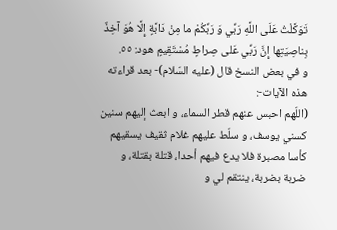تَوَكَّلْتُ عَلَى اللَّهِ رَبِّي وَ رَبِّكُمْ ما مِنْ دَابَّةٍ إِلَّا هُوَ آخِذٌ بِناصِيَتِها إِنَّ رَبِّي عَلى صِراطٍ مُسْتَقِيمٍ هود: ٥٥.
و في بعض النسخ قال (عليه السّلام)- بعد قراءته هذه الآيات-:
(اللّهم احبس عنهم قطر السماء، و ابعث إليهم سنين كسني يوسف، و سلّط عليهم غلام ثقيف يسقيهم كأسا مصبرة فلا يدع فيهم أحدا، قتلة بقتلة، و ضربة بضربة، ينتقم لي و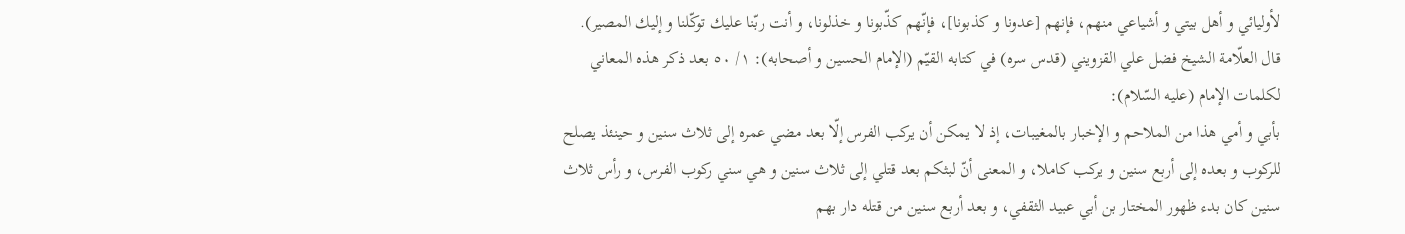لأوليائي و أهل بيتي و أشياعي منهم، فإنهم [عدونا و كذبونا]، فإنّهم كذّبونا و خذلونا، و أنت ربّنا عليك توكّلنا و إليك المصير).
قال العلّامة الشيخ فضل علي القزويني (قدس سره) في كتابه القيّم (الإمام الحسين و أصحابه): ١/ ٥٠ بعد ذكر هذه المعاني لكلمات الإمام (عليه السّلام):
بأبي و أمي هذا من الملاحم و الإخبار بالمغيبات، إذ لا يمكن أن يركب الفرس إلّا بعد مضي عمره إلى ثلاث سنين و حينئذ يصلح للركوب و بعده إلى أربع سنين و يركب كاملا، و المعنى أنّ لبثكم بعد قتلي إلى ثلاث سنين و هي سني ركوب الفرس، و رأس ثلاث سنين كان بدء ظهور المختار بن أبي عبيد الثقفي، و بعد أربع سنين من قتله دار بهم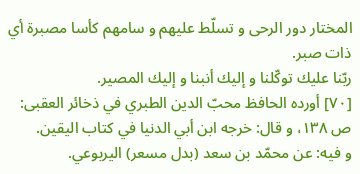المختار دور الرحى و تسلّط عليهم و سامهم كأسا مصبرة أي ذات صبر.
ربّنا عليك توكّلنا و إليك أنبنا و إليك المصير.
[٧٠] أورده الحافظ محبّ الدين الطبري في ذخائر العقبى: ص ١٣٨، و قال: خرجه ابن أبي الدنيا في كتاب اليقين.
و فيه: عن محمّد بن سعد (بدل مسعر) اليربوعي.